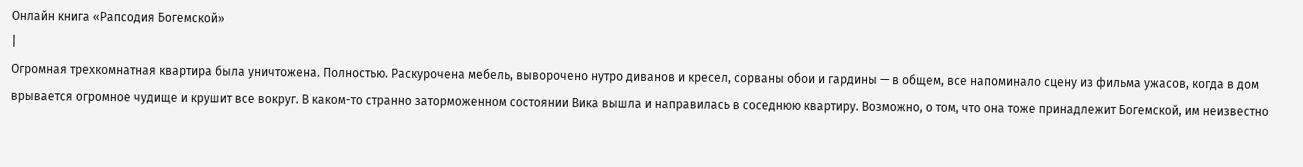Онлайн книга «Рапсодия Богемской»
|
Огромная трехкомнатная квартира была уничтожена. Полностью. Раскурочена мебель, выворочено нутро диванов и кресел, сорваны обои и гардины — в общем, все напоминало сцену из фильма ужасов, когда в дом врывается огромное чудище и крушит все вокруг. В каком-то странно заторможенном состоянии Вика вышла и направилась в соседнюю квартиру. Возможно, о том, что она тоже принадлежит Богемской, им неизвестно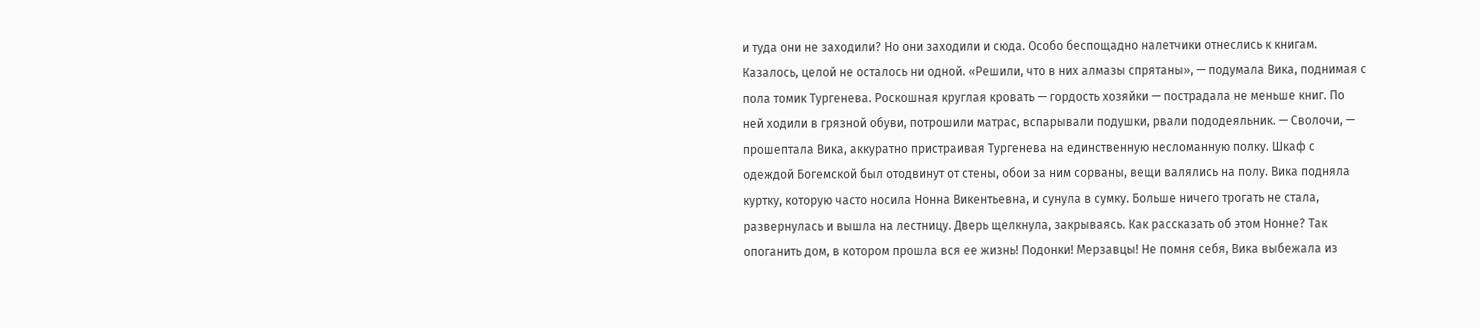и туда они не заходили? Но они заходили и сюда. Особо беспощадно налетчики отнеслись к книгам. Казалось, целой не осталось ни одной. «Решили, что в них алмазы спрятаны», — подумала Вика, поднимая с пола томик Тургенева. Роскошная круглая кровать — гордость хозяйки — пострадала не меньше книг. По ней ходили в грязной обуви, потрошили матрас, вспарывали подушки, рвали пододеяльник. — Сволочи, — прошептала Вика, аккуратно пристраивая Тургенева на единственную несломанную полку. Шкаф с одеждой Богемской был отодвинут от стены, обои за ним сорваны, вещи валялись на полу. Вика подняла куртку, которую часто носила Нонна Викентьевна, и сунула в сумку. Больше ничего трогать не стала, развернулась и вышла на лестницу. Дверь щелкнула, закрываясь. Как рассказать об этом Нонне? Так опоганить дом, в котором прошла вся ее жизнь! Подонки! Мерзавцы! Не помня себя, Вика выбежала из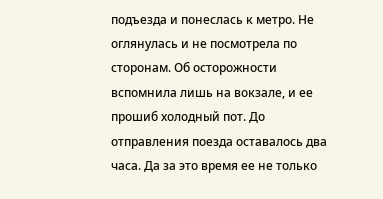подъезда и понеслась к метро. Не оглянулась и не посмотрела по сторонам. Об осторожности вспомнила лишь на вокзале, и ее прошиб холодный пот. До отправления поезда оставалось два часа. Да за это время ее не только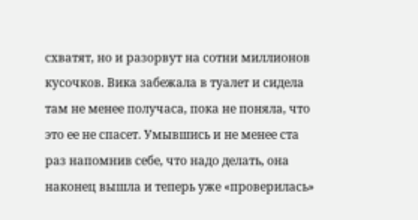схватят, но и разорвут на сотни миллионов кусочков. Вика забежала в туалет и сидела там не менее получаса, пока не поняла, что это ее не спасет. Умывшись и не менее ста раз напомнив себе, что надо делать, она наконец вышла и теперь уже «проверилась»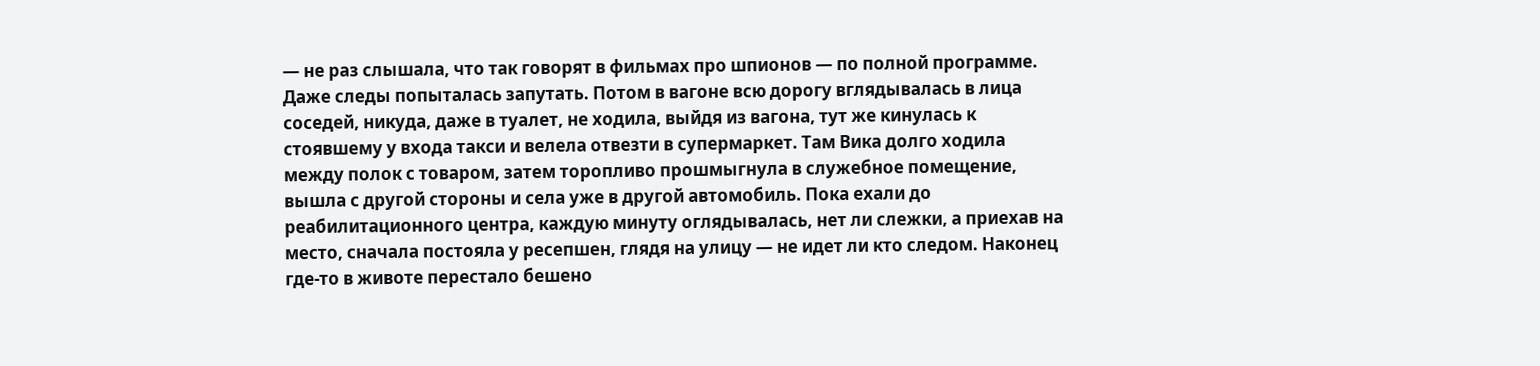— не раз слышала, что так говорят в фильмах про шпионов — по полной программе. Даже следы попыталась запутать. Потом в вагоне всю дорогу вглядывалась в лица соседей, никуда, даже в туалет, не ходила, выйдя из вагона, тут же кинулась к стоявшему у входа такси и велела отвезти в супермаркет. Там Вика долго ходила между полок с товаром, затем торопливо прошмыгнула в служебное помещение, вышла с другой стороны и села уже в другой автомобиль. Пока ехали до реабилитационного центра, каждую минуту оглядывалась, нет ли слежки, а приехав на место, сначала постояла у ресепшен, глядя на улицу — не идет ли кто следом. Наконец где-то в животе перестало бешено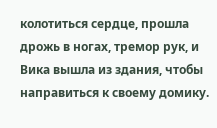колотиться сердце, прошла дрожь в ногах, тремор рук, и Вика вышла из здания, чтобы направиться к своему домику.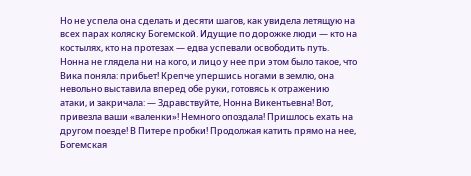Но не успела она сделать и десяти шагов, как увидела летящую на всех парах коляску Богемской. Идущие по дорожке люди — кто на костылях, кто на протезах — едва успевали освободить путь. Нонна не глядела ни на кого, и лицо у нее при этом было такое, что Вика поняла: прибьет! Крепче упершись ногами в землю, она невольно выставила вперед обе руки, готовясь к отражению атаки, и закричала: — Здравствуйте, Нонна Викентьевна! Вот, привезла ваши «валенки»! Немного опоздала! Пришлось ехать на другом поезде! В Питере пробки! Продолжая катить прямо на нее, Богемская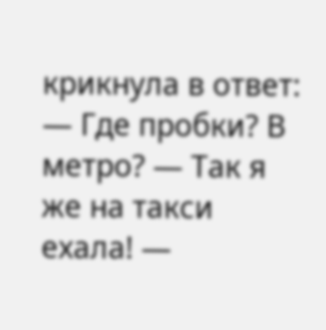крикнула в ответ: — Где пробки? В метро? — Так я же на такси ехала! —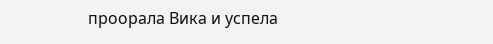проорала Вика и успела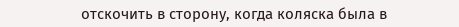отскочить в сторону, когда коляска была в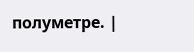полуметре. |